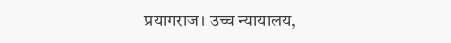प्रयागराज। उच्च न्यायालय,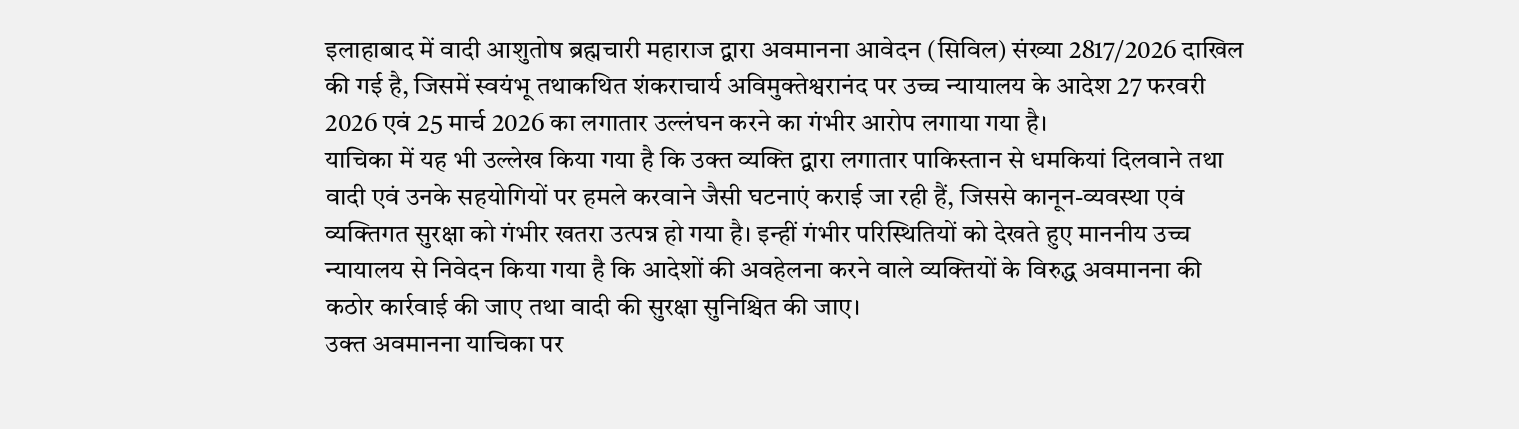इलाहाबाद में वादी आशुतोष ब्रह्मचारी महाराज द्वारा अवमानना आवेदन (सिविल) संख्या 2817/2026 दाखिल की गई है, जिसमें स्वयंभू तथाकथित शंकराचार्य अविमुक्तेश्वरानंद पर उच्च न्यायालय के आदेश 27 फरवरी 2026 एवं 25 मार्च 2026 का लगातार उल्लंघन करने का गंभीर आरोप लगाया गया है।
याचिका में यह भी उल्लेख किया गया है कि उक्त व्यक्ति द्वारा लगातार पाकिस्तान से धमकियां दिलवाने तथा वादी एवं उनके सहयोगियों पर हमले करवाने जैसी घटनाएं कराई जा रही हैं, जिससे कानून-व्यवस्था एवं व्यक्तिगत सुरक्षा को गंभीर खतरा उत्पन्न हो गया है। इन्हीं गंभीर परिस्थितियों को देखते हुए माननीय उच्च न्यायालय से निवेदन किया गया है कि आदेशों की अवहेलना करने वाले व्यक्तियों के विरुद्ध अवमानना की कठोर कार्रवाई की जाए तथा वादी की सुरक्षा सुनिश्चित की जाए।
उक्त अवमानना याचिका पर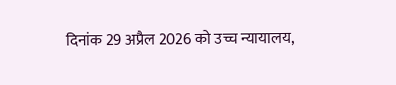दिनांक 29 अप्रैल 2026 को उच्च न्यायालय,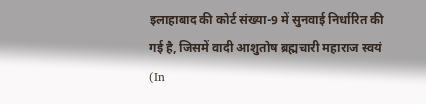इलाहाबाद की कोर्ट संख्या-9 में सुनवाई निर्धारित की गई है, जिसमें वादी आशुतोष ब्रह्मचारी महाराज स्वयं (In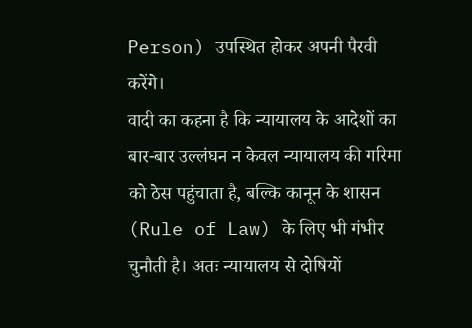Person) उपस्थित होकर अपनी पैरवी करेंगे।
वादी का कहना है कि न्यायालय के आदेशों का बार-बार उल्लंघन न केवल न्यायालय की गरिमा को ठेस पहुंचाता है, बल्कि कानून के शासन (Rule of Law) के लिए भी गंभीर चुनौती है। अतः न्यायालय से दोषियों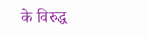के विरुद्ध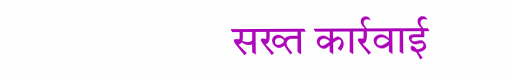सख्त कार्रवाई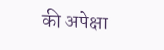की अपेक्षा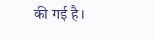की गई है।